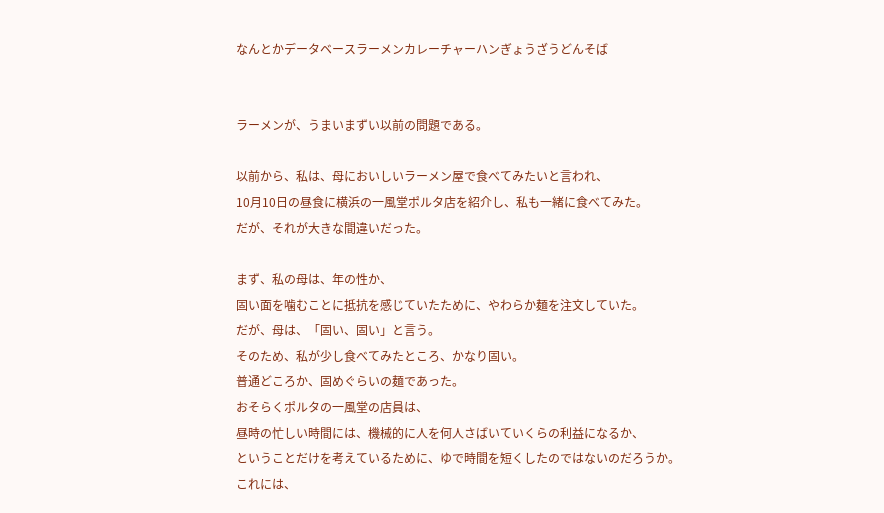なんとかデータベースラーメンカレーチャーハンぎょうざうどんそば


ラーメンが、うまいまずい以前の問題である。

以前から、私は、母においしいラーメン屋で食べてみたいと言われ、
10月10日の昼食に横浜の一風堂ポルタ店を紹介し、私も一緒に食べてみた。
だが、それが大きな間違いだった。

まず、私の母は、年の性か、
固い面を噛むことに抵抗を感じていたために、やわらか麺を注文していた。
だが、母は、「固い、固い」と言う。
そのため、私が少し食べてみたところ、かなり固い。
普通どころか、固めぐらいの麺であった。
おそらくポルタの一風堂の店員は、
昼時の忙しい時間には、機械的に人を何人さばいていくらの利益になるか、
ということだけを考えているために、ゆで時間を短くしたのではないのだろうか。
これには、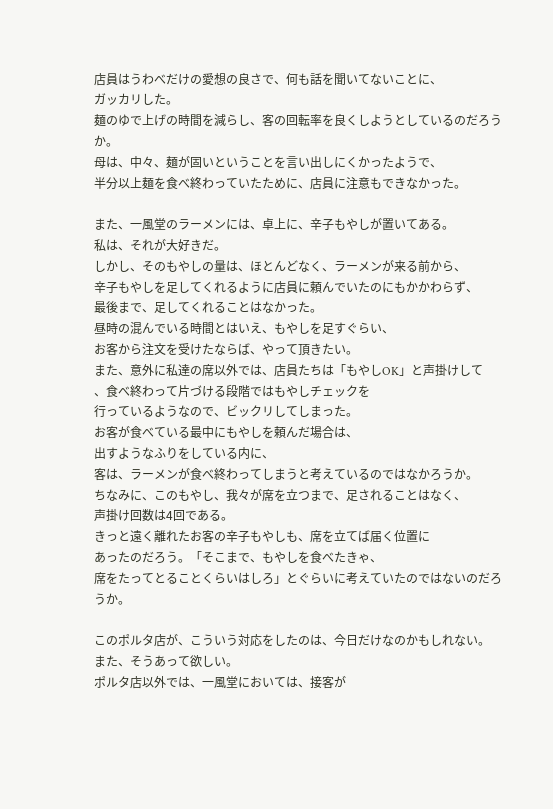店員はうわべだけの愛想の良さで、何も話を聞いてないことに、
ガッカリした。
麺のゆで上げの時間を減らし、客の回転率を良くしようとしているのだろうか。
母は、中々、麺が固いということを言い出しにくかったようで、
半分以上麺を食べ終わっていたために、店員に注意もできなかった。

また、一風堂のラーメンには、卓上に、辛子もやしが置いてある。
私は、それが大好きだ。
しかし、そのもやしの量は、ほとんどなく、ラーメンが来る前から、
辛子もやしを足してくれるように店員に頼んでいたのにもかかわらず、
最後まで、足してくれることはなかった。
昼時の混んでいる時間とはいえ、もやしを足すぐらい、
お客から注文を受けたならば、やって頂きたい。
また、意外に私達の席以外では、店員たちは「もやしOK」と声掛けして
、食べ終わって片づける段階ではもやしチェックを
行っているようなので、ビックリしてしまった。
お客が食べている最中にもやしを頼んだ場合は、
出すようなふりをしている内に、
客は、ラーメンが食べ終わってしまうと考えているのではなかろうか。
ちなみに、このもやし、我々が席を立つまで、足されることはなく、
声掛け回数は4回である。
きっと遠く離れたお客の辛子もやしも、席を立てば届く位置に
あったのだろう。「そこまで、もやしを食べたきゃ、
席をたってとることくらいはしろ」とぐらいに考えていたのではないのだろうか。

このポルタ店が、こういう対応をしたのは、今日だけなのかもしれない。
また、そうあって欲しい。
ポルタ店以外では、一風堂においては、接客が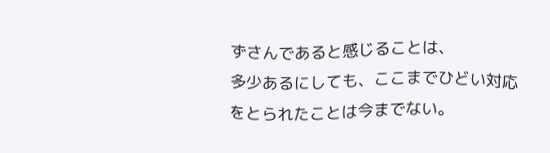ずさんであると感じることは、
多少あるにしても、ここまでひどい対応をとられたことは今までない。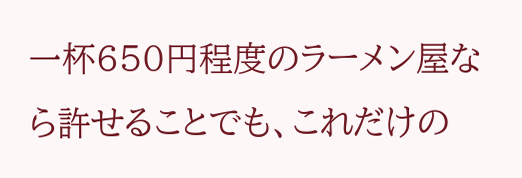一杯650円程度のラーメン屋なら許せることでも、これだけの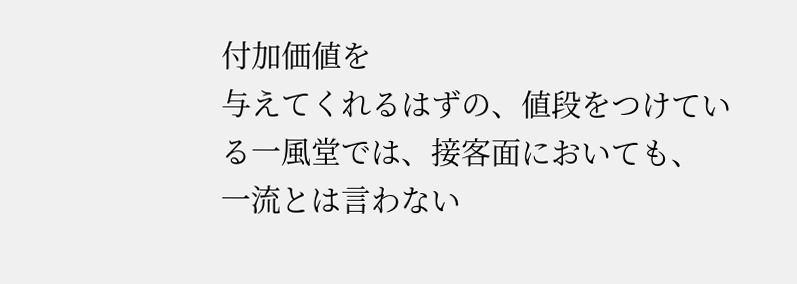付加価値を
与えてくれるはずの、値段をつけている一風堂では、接客面においても、
一流とは言わない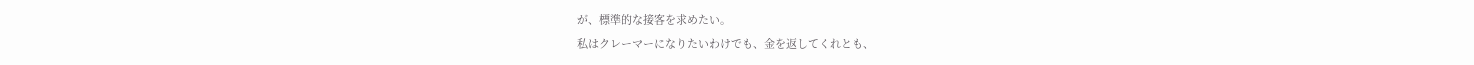が、標準的な接客を求めたい。
私はクレーマーになりたいわけでも、金を返してくれとも、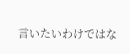言いたいわけではな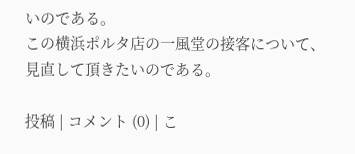いのである。
この横浜ポルタ店の一風堂の接客について、見直して頂きたいのである。

投稿 | コメント (0) | こ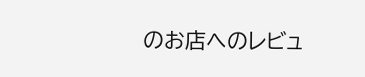のお店へのレビュ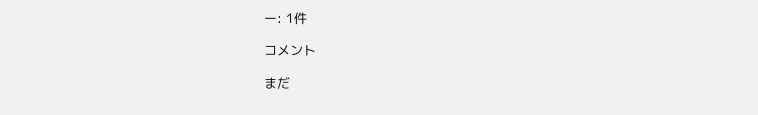ー: 1件

コメント

まだ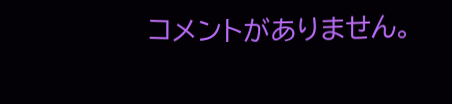コメントがありません。